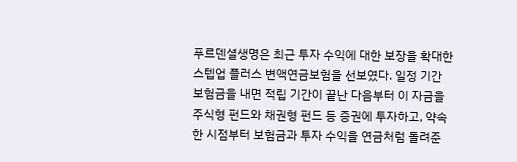푸르덴셜생명은 최근 투자 수익에 대한 보장을 확대한 스텝업 플러스 변액연금보험을 선보였다. 일정 기간 보험금을 내면 적립 기간이 끝난 다음부터 이 자금을 주식형 펀드와 채권형 펀드 등 증권에 투자하고, 약속한 시점부터 보험금과 투자 수익을 연금처럼 돌려준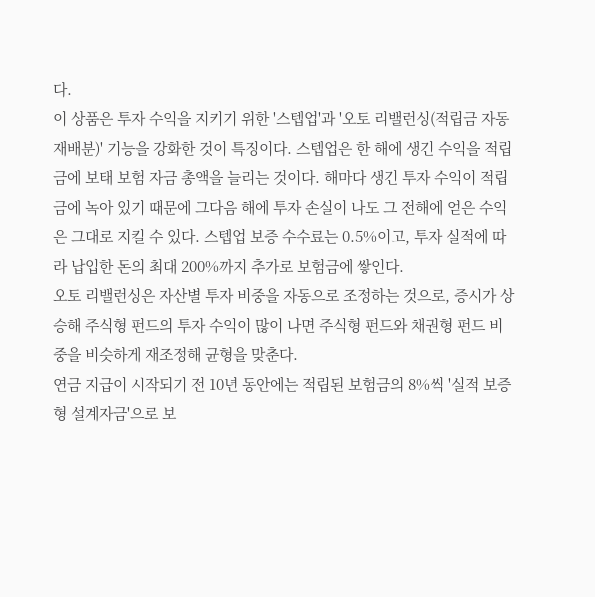다.
이 상품은 투자 수익을 지키기 위한 '스텝업'과 '오토 리밸런싱(적립금 자동 재배분)' 기능을 강화한 것이 특징이다. 스텝업은 한 해에 생긴 수익을 적립금에 보태 보험 자금 총액을 늘리는 것이다. 해마다 생긴 투자 수익이 적립금에 녹아 있기 때문에 그다음 해에 투자 손실이 나도 그 전해에 얻은 수익은 그대로 지킬 수 있다. 스텝업 보증 수수료는 0.5%이고, 투자 실적에 따라 납입한 돈의 최대 200%까지 추가로 보험금에 쌓인다.
오토 리밸런싱은 자산별 투자 비중을 자동으로 조정하는 것으로, 증시가 상승해 주식형 펀드의 투자 수익이 많이 나면 주식형 펀드와 채권형 펀드 비중을 비슷하게 재조정해 균형을 맞춘다.
연금 지급이 시작되기 전 10년 동안에는 적립된 보험금의 8%씩 '실적 보증형 설계자금'으로 보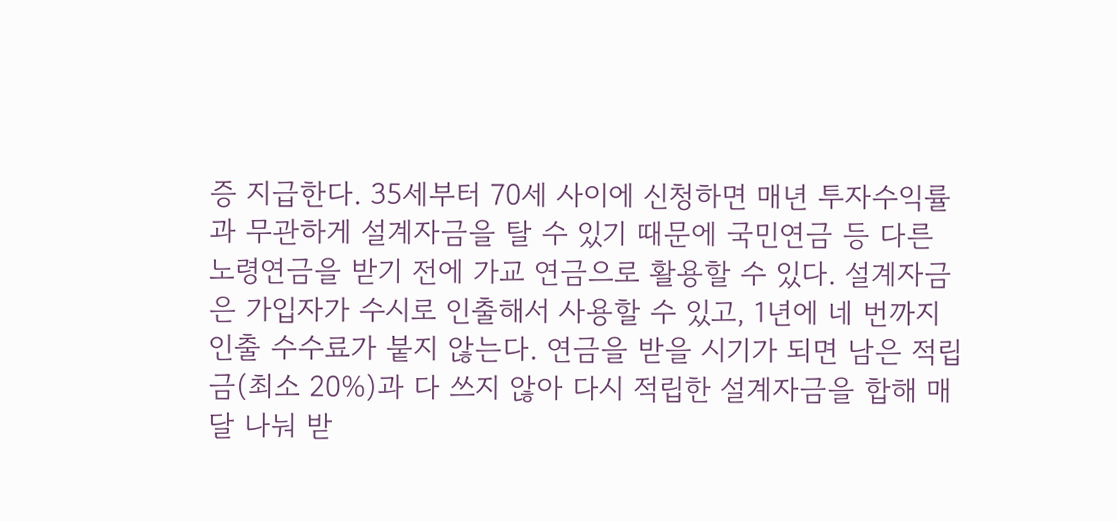증 지급한다. 35세부터 70세 사이에 신청하면 매년 투자수익률과 무관하게 설계자금을 탈 수 있기 때문에 국민연금 등 다른 노령연금을 받기 전에 가교 연금으로 활용할 수 있다. 설계자금은 가입자가 수시로 인출해서 사용할 수 있고, 1년에 네 번까지 인출 수수료가 붙지 않는다. 연금을 받을 시기가 되면 남은 적립금(최소 20%)과 다 쓰지 않아 다시 적립한 설계자금을 합해 매달 나눠 받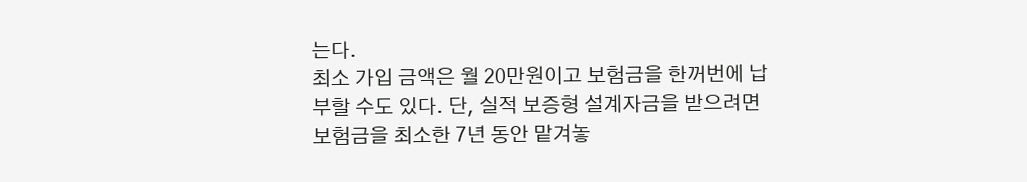는다.
최소 가입 금액은 월 20만원이고 보험금을 한꺼번에 납부할 수도 있다. 단, 실적 보증형 설계자금을 받으려면 보험금을 최소한 7년 동안 맡겨놓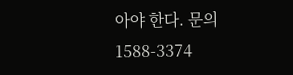아야 한다. 문의 1588-3374